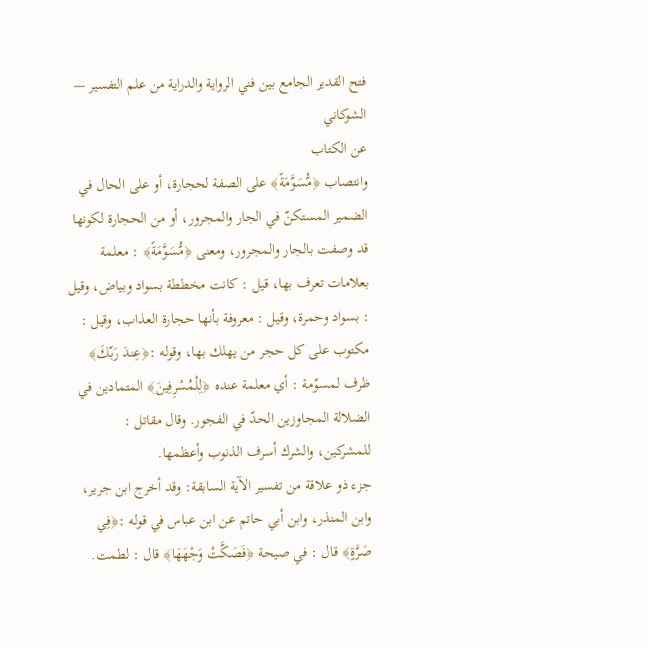فتح القدير الجامع بين فني الرواية والدراية من علم التفسير — الشوكاني
عن الكتاب
وانتصاب ﴿مُّسَوَّمَةً﴾ على الصفة لحجارة، أو على الحال في الضمير المستكنّ في الجار والمجرور، أو من الحجارة لكونها قد وصفت بالجار والمجرور، ومعنى ﴿مُّسَوَّمَةً﴾ : معلمة بعلامات تعرف بها، قيل : كانت مخططة بسواد وبياض، وقيل : بسواد وحمرة، وقيل : معروفة بأنها حجارة العذاب، وقيل : مكتوب على كل حجر من يهلك بها، وقوله :﴿عِندَ رَبّكَ﴾ ظرف لمسوّمة : أي معلمة عنده ﴿لِلْمُسْرِفِينَ﴾ المتمادين في الضلالة المجاوزين الحدّ في الفجور. وقال مقاتل : للمشركين، والشرك أسرف الذنوب وأعظمها.
جزء ذو علاقة من تفسير الآية السابقة: وقد أخرج ابن جرير، وابن المنذر، وابن أبي حاتم عن ابن عباس في قوله :﴿فِي صَرَّةٍ﴾ قال : في صيحة ﴿فَصَكَّتْ وَجْهَهَا﴾ قال : لطمت.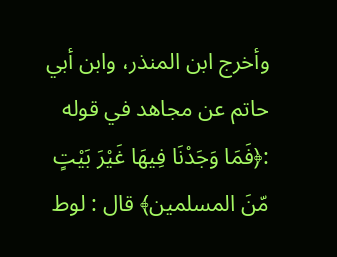وأخرج ابن المنذر، وابن أبي حاتم عن مجاهد في قوله :﴿فَمَا وَجَدْنَا فِيهَا غَيْرَ بَيْتٍ مّنَ المسلمين﴾ قال : لوط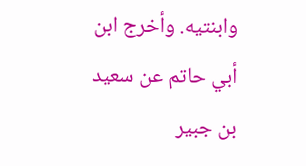وابنتيه. وأخرج ابن أبي حاتم عن سعيد بن جبير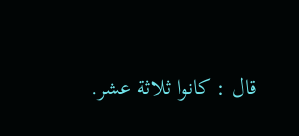قال : كانوا ثلاثة عشر.